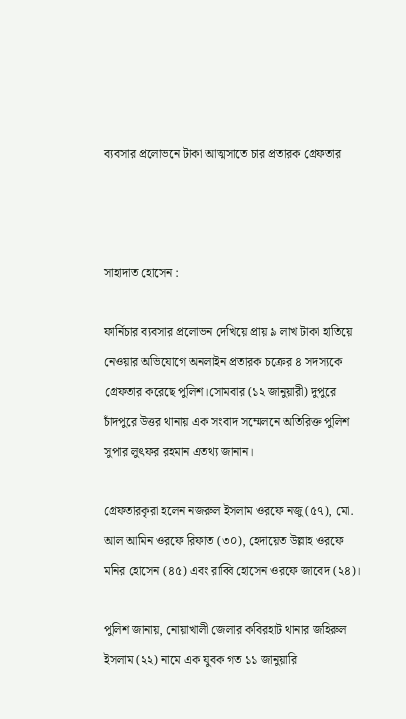ব্যবসার প্রলোভনে টাকা আত্মসাতে চার প্রতারক গ্রেফতার



সাহাদাত হোসেন :

ফার্নিচার ব্যবসার প্রলোভন দেখিয়ে প্রায় ৯ লাখ টাকা হাতিয়ে নেওয়ার অভিযোগে অনলাইন প্রতারক চক্রের ৪ সদস্যকে গ্রেফতার করেছে পুলিশ।সোমবার (১২ জানুয়ারী) দুপুরে চাঁদপুরে উত্তর থানায় এক সংবাদ সম্মেলনে অতিরিক্ত পুলিশ সুপার লুৎফর রহমান এতথ্য জানান।

গ্রেফতারকৃরা হলেন নজরুল ইসলাম ওরফে নজু (৫৭), মো. আল আমিন ওরফে রিফাত (৩০), হেদায়েত উল্লাহ ওরফে মনির হোসেন (৪৫) এবং রাব্বি হোসেন ওরফে জাবেদ (২৪)।

পুলিশ জানায়, নোয়াখালী জেলার কবিরহাট থানার জহিরুল ইসলাম (২২) নামে এক যুবক গত ১১ জানুয়ারি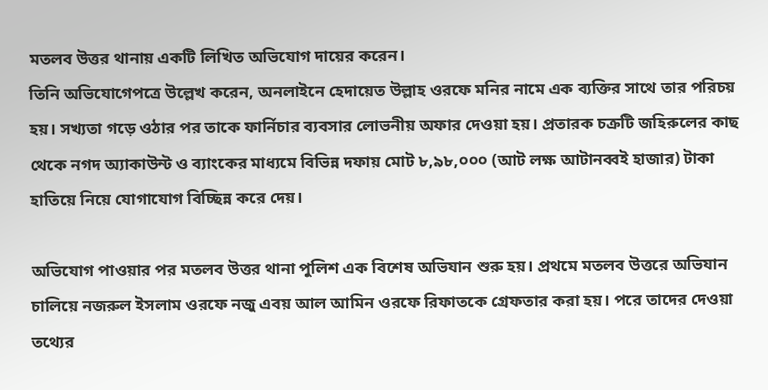মতলব উত্তর থানায় একটি লিখিত অভিযোগ দায়ের করেন।
তিনি অভিযোগেপত্রে উল্লেখ করেন, অনলাইনে হেদায়েত উল্লাহ ওরফে মনির নামে এক ব্যক্তির সাথে তার পরিচয় হয়। সখ্যতা গড়ে ওঠার পর তাকে ফার্নিচার ব্যবসার লোভনীয় অফার দেওয়া হয়। প্রতারক চক্রটি জহিরুলের কাছ থেকে নগদ অ্যাকাউন্ট ও ব্যাংকের মাধ্যমে বিভিন্ন দফায় মোট ৮,৯৮,০০০ (আট লক্ষ আটানব্বই হাজার) টাকা হাতিয়ে নিয়ে যোগাযোগ বিচ্ছিন্ন করে দেয়।

অভিযোগ পাওয়ার পর মতলব উত্তর থানা পুলিশ এক বিশেষ অভিযান শুরু হয়। প্রথমে মতলব উত্তরে অভিযান চালিয়ে নজরুল ইসলাম ওরফে নজু এবয় আল আমিন ওরফে রিফাতকে গ্রেফতার করা হয়। পরে তাদের দেওয়া তথ্যের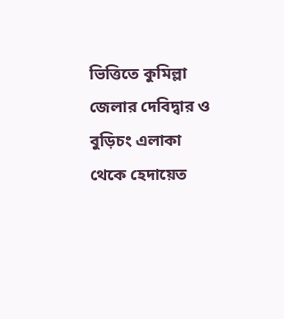ভিত্তিতে কুমিল্লা জেলার দেবিদ্বার ও বুড়িচং এলাকা থেকে হেদায়েত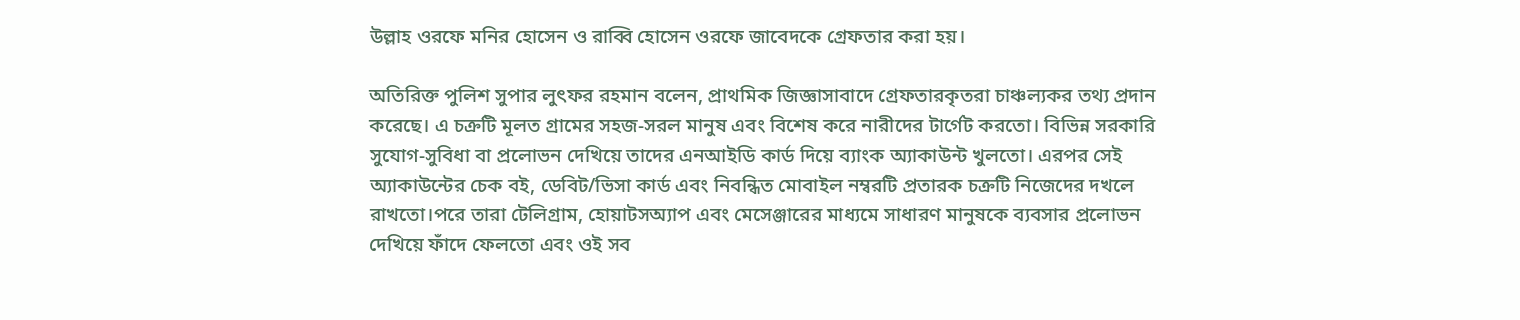উল্লাহ ওরফে মনির হোসেন ও রাব্বি হোসেন ওরফে জাবেদকে গ্রেফতার করা হয়।

অতিরিক্ত পুলিশ সুপার লুৎফর রহমান বলেন, প্রাথমিক জিজ্ঞাসাবাদে গ্রেফতারকৃতরা চাঞ্চল্যকর তথ্য প্রদান করেছে। এ চক্রটি মূলত গ্রামের সহজ-সরল মানুষ এবং বিশেষ করে নারীদের টার্গেট করতো। বিভিন্ন সরকারি সুযোগ-সুবিধা বা প্রলোভন দেখিয়ে তাদের এনআইডি কার্ড দিয়ে ব্যাংক অ্যাকাউন্ট খুলতো। এরপর সেই অ্যাকাউন্টের চেক বই, ডেবিট/ভিসা কার্ড এবং নিবন্ধিত মোবাইল নম্বরটি প্রতারক চক্রটি নিজেদের দখলে রাখতো।পরে তারা টেলিগ্রাম, হোয়াটসঅ্যাপ এবং মেসেঞ্জারের মাধ্যমে সাধারণ মানুষকে ব্যবসার প্রলোভন দেখিয়ে ফাঁদে ফেলতো এবং ওই সব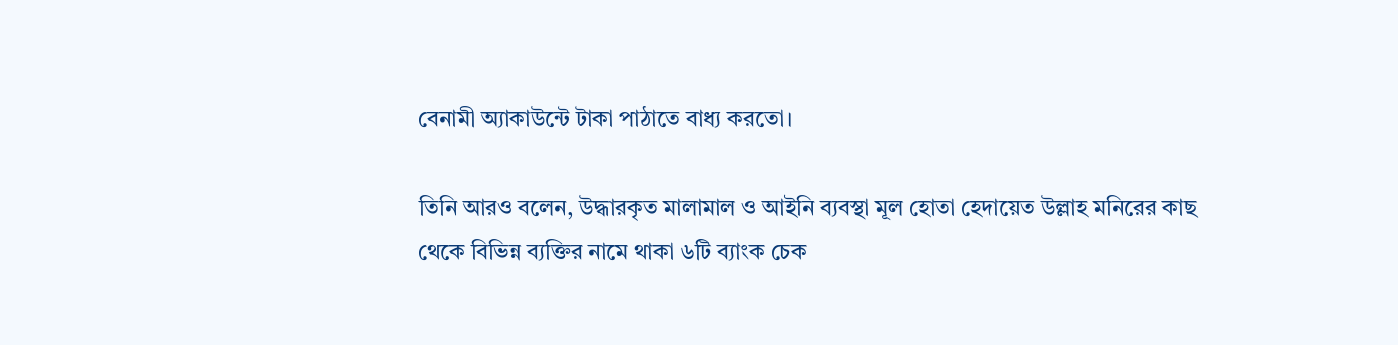বেনামী অ্যাকাউন্টে টাকা পাঠাতে বাধ্য করতো।

তিনি আরও বলেন, উদ্ধারকৃত মালামাল ও আইনি ব্যবস্থা মূল হোতা হেদায়েত উল্লাহ মনিরের কাছ থেকে বিভিন্ন ব্যক্তির নামে থাকা ৬টি ব্যাংক চেক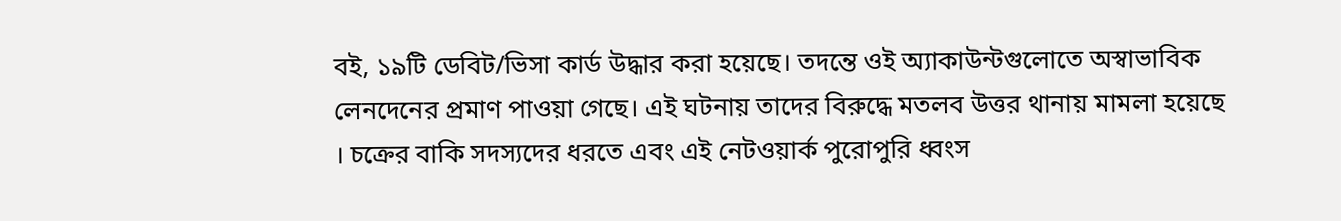বই, ১৯টি ডেবিট/ভিসা কার্ড উদ্ধার করা হয়েছে। তদন্তে ওই অ্যাকাউন্টগুলোতে অস্বাভাবিক লেনদেনের প্রমাণ পাওয়া গেছে। এই ঘটনায় তাদের বিরুদ্ধে মতলব উত্তর থানায় মামলা হয়েছে । চক্রের বাকি সদস্যদের ধরতে এবং এই নেটওয়ার্ক পুরোপুরি ধ্বংস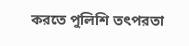করতে পুলিশি তৎপরতা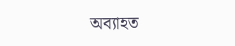অব্যাহত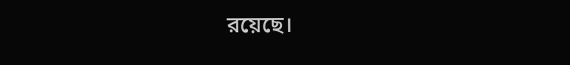রয়েছে।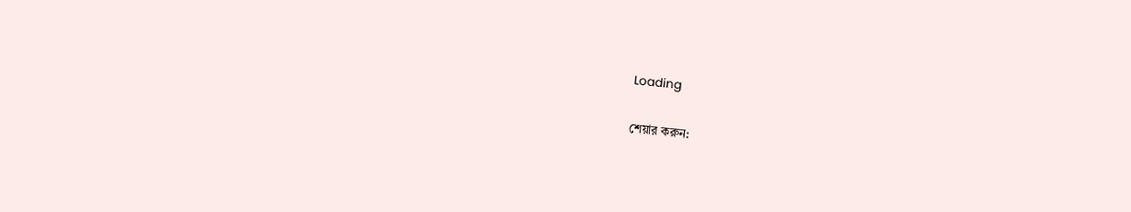Loading

শেয়ার করুন: